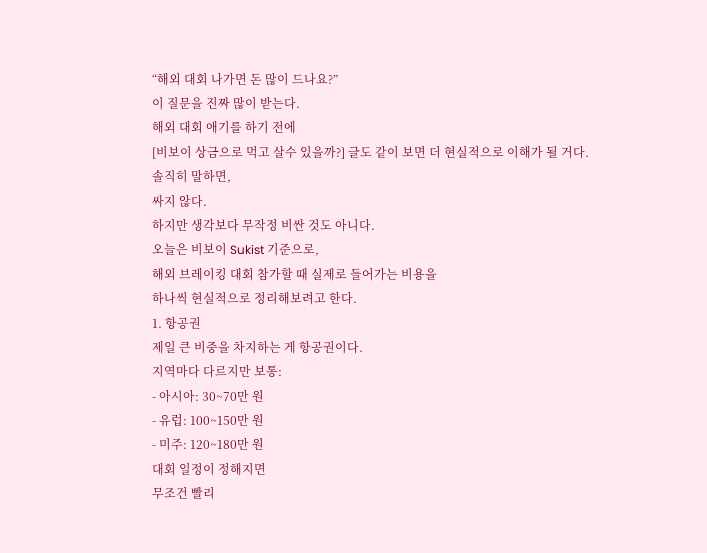“해외 대회 나가면 돈 많이 드나요?”
이 질문을 진짜 많이 받는다.
해외 대회 애기를 하기 전에
[비보이 상금으로 먹고 살수 있을까?] 글도 같이 보면 더 현실적으로 이해가 될 거다.
솔직히 말하면,
싸지 않다.
하지만 생각보다 무작정 비싼 것도 아니다.
오늘은 비보이 Sukist 기준으로,
해외 브레이킹 대회 참가할 때 실제로 들어가는 비용을
하나씩 현실적으로 정리해보려고 한다.
1. 항공권
제일 큰 비중을 차지하는 게 항공권이다.
지역마다 다르지만 보통:
- 아시아: 30~70만 원
- 유럽: 100~150만 원
- 미주: 120~180만 원
대회 일정이 정해지면
무조건 빨리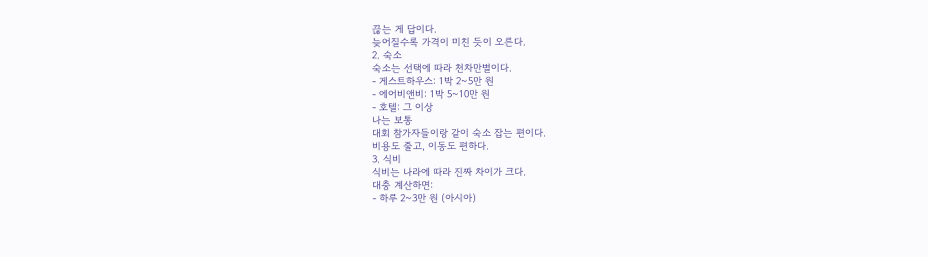끊는 게 답이다.
늦어질수록 가격이 미친 듯이 오른다.
2. 숙소
숙소는 선택에 따라 천차만별이다.
- 게스트하우스: 1박 2~5만 원
- 에어비앤비: 1박 5~10만 원
- 호텔: 그 이상
나는 보통
대회 참가자들이랑 같이 숙소 잡는 편이다.
비용도 줄고, 이동도 편하다.
3. 식비
식비는 나라에 따라 진짜 차이가 크다.
대충 계산하면:
- 하루 2~3만 원 (아시아)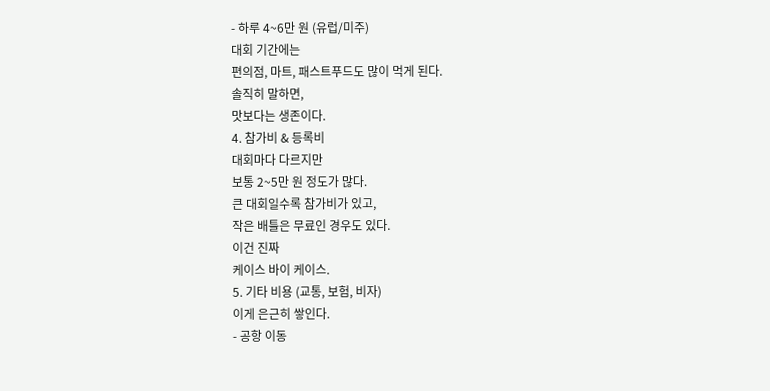- 하루 4~6만 원 (유럽/미주)
대회 기간에는
편의점, 마트, 패스트푸드도 많이 먹게 된다.
솔직히 말하면,
맛보다는 생존이다.
4. 참가비 & 등록비
대회마다 다르지만
보통 2~5만 원 정도가 많다.
큰 대회일수록 참가비가 있고,
작은 배틀은 무료인 경우도 있다.
이건 진짜
케이스 바이 케이스.
5. 기타 비용 (교통, 보험, 비자)
이게 은근히 쌓인다.
- 공항 이동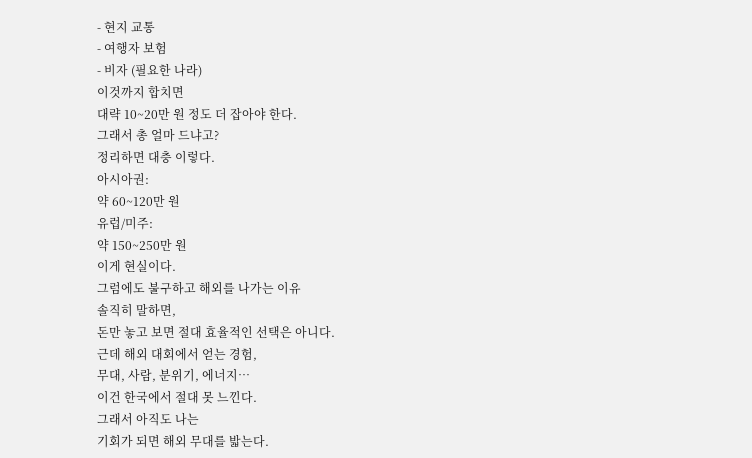- 현지 교통
- 여행자 보험
- 비자 (필요한 나라)
이것까지 합치면
대략 10~20만 원 정도 더 잡아야 한다.
그래서 총 얼마 드냐고?
정리하면 대충 이렇다.
아시아권:
약 60~120만 원
유럽/미주:
약 150~250만 원
이게 현실이다.
그럼에도 불구하고 해외를 나가는 이유
솔직히 말하면,
돈만 놓고 보면 절대 효율적인 선택은 아니다.
근데 해외 대회에서 얻는 경험,
무대, 사람, 분위기, 에너지…
이건 한국에서 절대 못 느낀다.
그래서 아직도 나는
기회가 되면 해외 무대를 밟는다.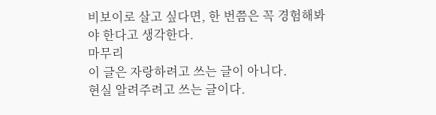비보이로 살고 싶다면, 한 번쯤은 꼭 경험해봐야 한다고 생각한다.
마무리
이 글은 자랑하려고 쓰는 글이 아니다.
현실 알려주려고 쓰는 글이다.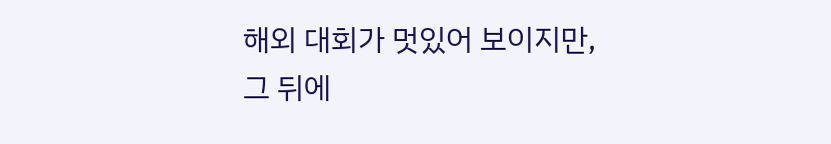해외 대회가 멋있어 보이지만,
그 뒤에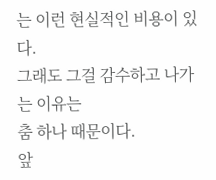는 이런 현실적인 비용이 있다.
그래도 그걸 감수하고 나가는 이유는
춤 하나 때문이다.
앞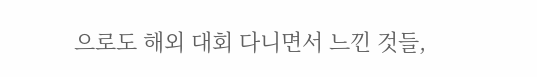으로도 해외 대회 다니면서 느낀 것들,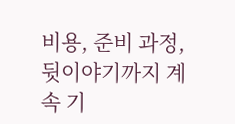비용, 준비 과정, 뒷이야기까지 계속 기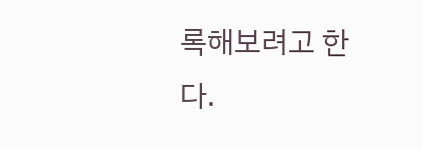록해보려고 한다.